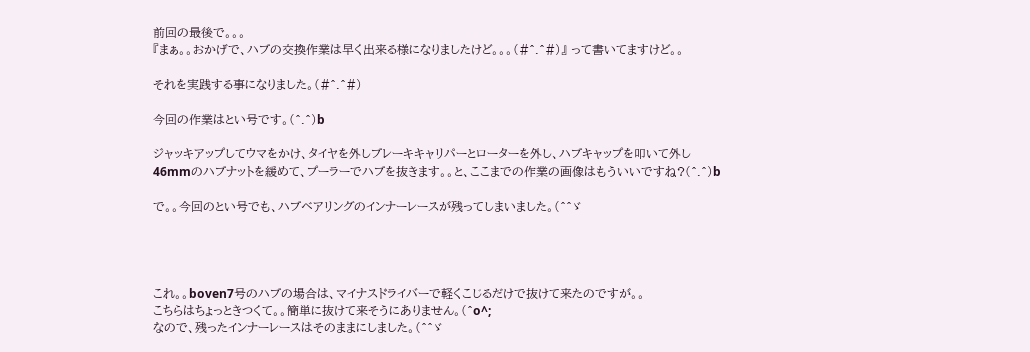前回の最後で。。。
『まぁ。。おかげで、ハブの交換作業は早く出来る様になりましたけど。。。(#^.^#)』 って書いてますけど。。

それを実践する事になりました。(#^.^#)

今回の作業はとい号です。(^.^)b

ジャッキアップしてウマをかけ、タイヤを外しブレーキキャリパーとローターを外し、ハブキャップを叩いて外し
46mmのハブナットを緩めて、プーラーでハブを抜きます。。と、ここまでの作業の画像はもういいですね?(^.^)b

で。。今回のとい号でも、ハブベアリングのインナーレースが残ってしまいました。(^^ゞ




これ。。boven7号のハブの場合は、マイナスドライバーで軽くこじるだけで抜けて来たのですが。。
こちらはちょっときつくて。。簡単に抜けて来そうにありません。(^o^;
なので、残ったインナーレースはそのままにしました。(^^ゞ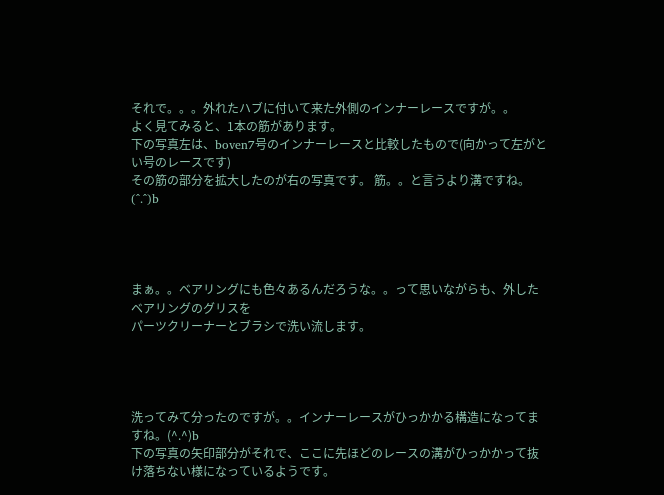それで。。。外れたハブに付いて来た外側のインナーレースですが。。
よく見てみると、1本の筋があります。
下の写真左は、boven7号のインナーレースと比較したもので(向かって左がとい号のレースです)
その筋の部分を拡大したのが右の写真です。 筋。。と言うより溝ですね。(^.^)b




まぁ。。ベアリングにも色々あるんだろうな。。って思いながらも、外したベアリングのグリスを
パーツクリーナーとブラシで洗い流します。




洗ってみて分ったのですが。。インナーレースがひっかかる構造になってますね。(^.^)b
下の写真の矢印部分がそれで、ここに先ほどのレースの溝がひっかかって抜け落ちない様になっているようです。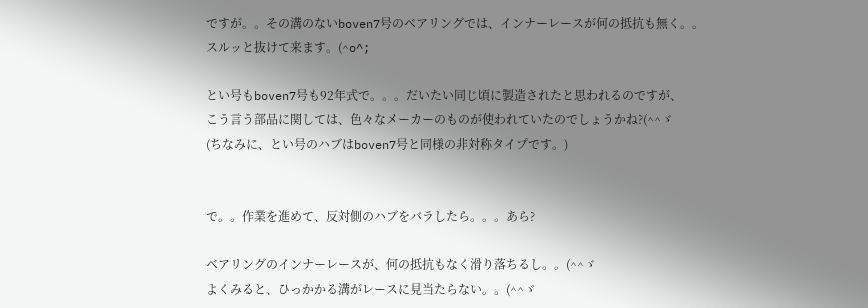ですが。。その溝のないboven7号のベアリングでは、インナーレースが何の抵抗も無く。。
スルッと抜けて来ます。(^o^;

とい号もboven7号も92年式で。。。だいたい同じ頃に製造されたと思われるのですが、
こう言う部品に関しては、色々なメーカーのものが使われていたのでしょうかね?(^^ゞ
(ちなみに、とい号のハブはboven7号と同様の非対称タイプです。)


で。。作業を進めて、反対側のハブをバラしたら。。。あら?

ベアリングのインナーレースが、何の抵抗もなく滑り落ちるし。。(^^ゞ
よくみると、ひっかかる溝がレースに見当たらない。。(^^ゞ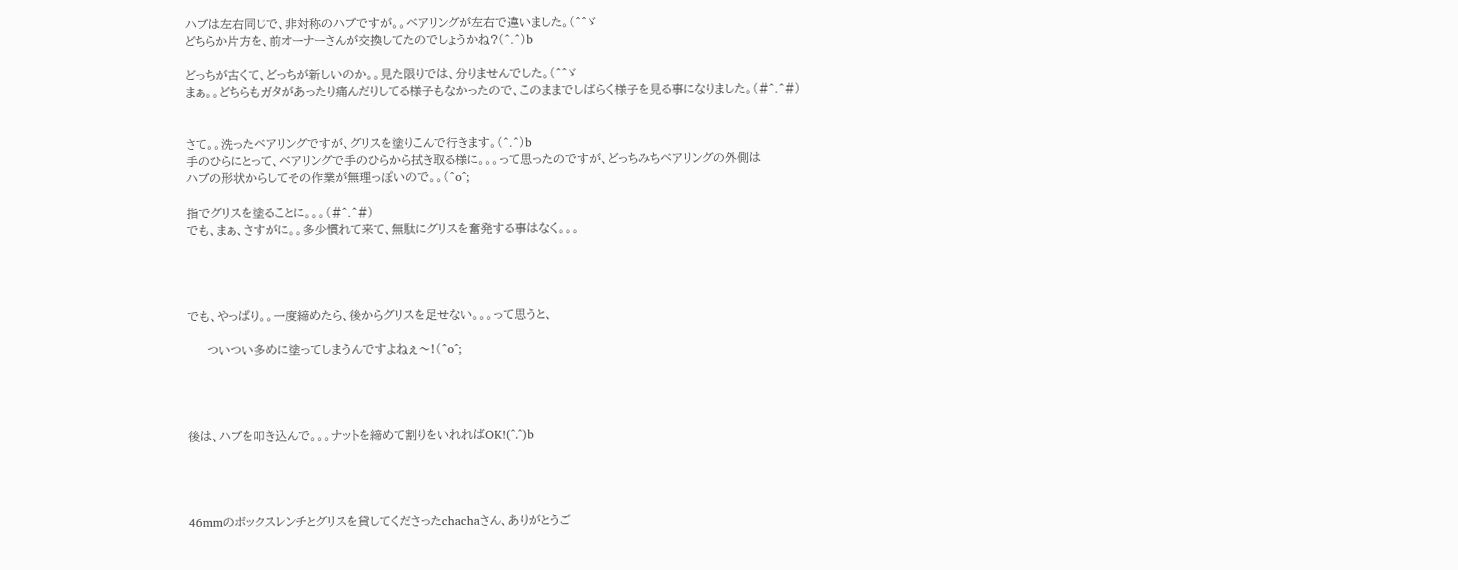ハブは左右同じで、非対称のハブですが。。ベアリングが左右で違いました。(^^ゞ
どちらか片方を、前オーナーさんが交換してたのでしょうかね?(^.^)b

どっちが古くて、どっちが新しいのか。。見た限りでは、分りませんでした。(^^ゞ
まぁ。。どちらもガタがあったり痛んだりしてる様子もなかったので、このままでしばらく様子を見る事になりました。(#^.^#)


さて。。洗ったベアリングですが、グリスを塗りこんで行きます。(^.^)b
手のひらにとって、ベアリングで手のひらから拭き取る様に。。。って思ったのですが、どっちみちベアリングの外側は
ハブの形状からしてその作業が無理っぽいので。。(^o^;

指でグリスを塗ることに。。。(#^.^#)
でも、まぁ、さすがに。。多少慣れて来て、無駄にグリスを奮発する事はなく。。。




でも、やっぱり。。一度締めたら、後からグリスを足せない。。。って思うと、

     ついつい多めに塗ってしまうんですよねぇ〜!(^o^;




後は、ハブを叩き込んで。。。ナットを締めて割りをいれればOK!(^.^)b




46mmのボックスレンチとグリスを貸してくださったchachaさん、ありがとうご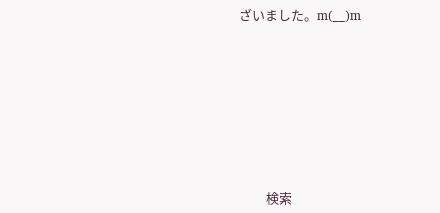ざいました。m(__)m









         検索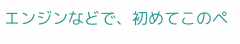エンジンなどで、初めてこのペ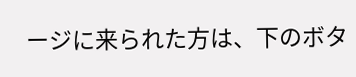ージに来られた方は、下のボタ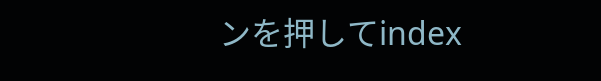ンを押してindex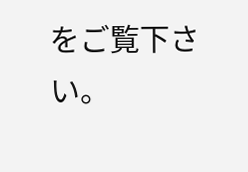をご覧下さい。